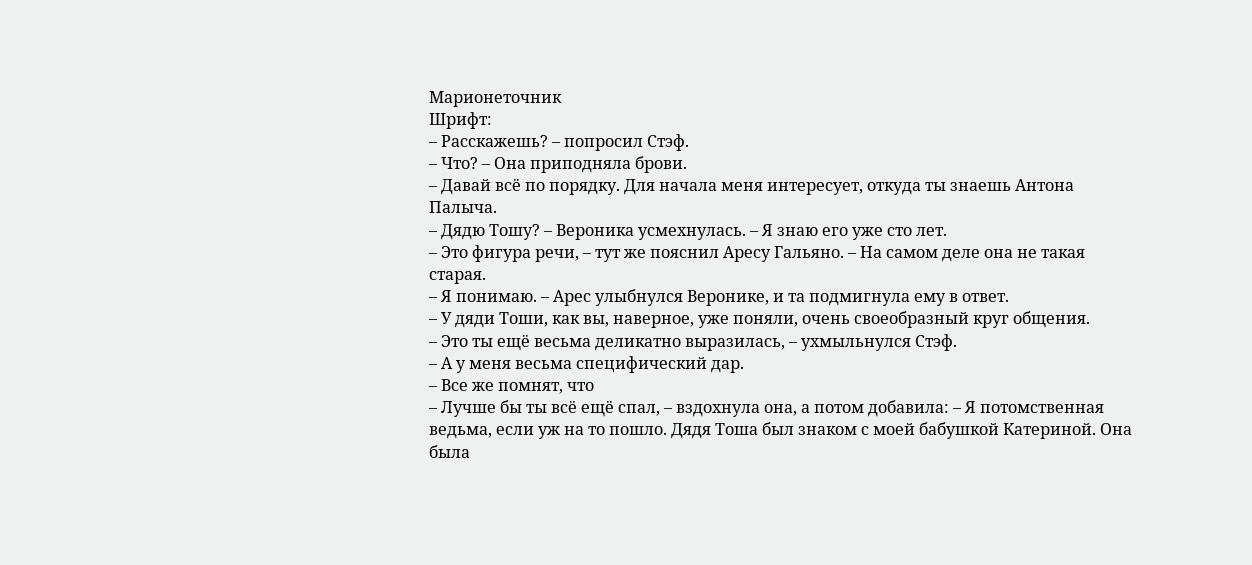Марионеточник
Шрифт:
– Расскажешь? – попросил Стэф.
– Что? – Она приподняла брови.
– Давай всё по порядку. Для начала меня интересует, откуда ты знаешь Антона Палыча.
– Дядю Тошу? – Вероника усмехнулась. – Я знаю его уже сто лет.
– Это фигура речи, – тут же пояснил Аресу Гальяно. – На самом деле она не такая старая.
– Я понимаю. – Арес улыбнулся Веронике, и та подмигнула ему в ответ.
– У дяди Тоши, как вы, наверное, уже поняли, очень своеобразный круг общения.
– Это ты ещё весьма деликатно выразилась, – ухмыльнулся Стэф.
– А у меня весьма специфический дар.
– Все же помнят, что
– Лучше бы ты всё ещё спал, – вздохнула она, а потом добавила: – Я потомственная ведьма, если уж на то пошло. Дядя Тоша был знаком с моей бабушкой Катериной. Она была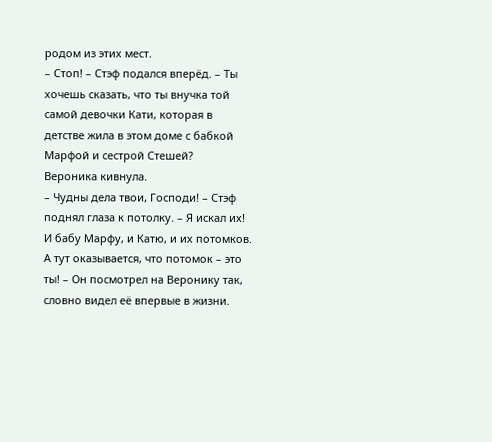родом из этих мест.
– Стоп! – Стэф подался вперёд. – Ты хочешь сказать, что ты внучка той самой девочки Кати, которая в детстве жила в этом доме с бабкой Марфой и сестрой Стешей?
Вероника кивнула.
– Чудны дела твои, Господи! – Стэф поднял глаза к потолку. – Я искал их! И бабу Марфу, и Катю, и их потомков. А тут оказывается, что потомок – это ты! – Он посмотрел на Веронику так, словно видел её впервые в жизни.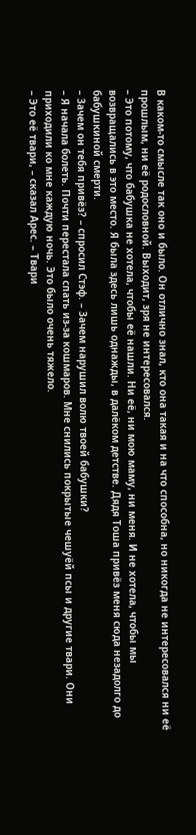В каком-то смысле так оно и было. Он отлично знал, кто она такая и на что способна, но никогда не интересовался ни её прошлым, ни её родословной. Выходит, зря не интересовался.
– Это потому, что бабушка не хотела, чтобы её нашли. Ни её, ни мою маму, ни меня. И не хотела, чтобы мы возвращались в это место. Я была здесь лишь однажды, в далёком детстве. Дядя Тоша привёз меня сюда незадолго до бабушкиной смерти.
– Зачем он тебя привёз? – спросил Стэф. – Зачем нарушил волю твоей бабушки?
– Я начала болеть. Почти перестала спать из-за кошмаров. Мне снились покрытые чешуёй псы и другие твари. Они приходили ко мне каждую ночь. Это было очень тяжело.
– Это её твари, – сказал Арес. – Твари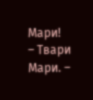Мари!
– Твари Мари. –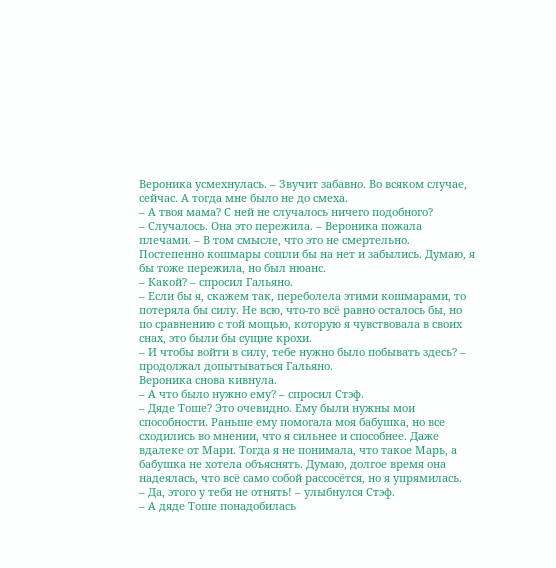Вероника усмехнулась. – Звучит забавно. Во всяком случае, сейчас. А тогда мне было не до смеха.
– А твоя мама? С ней не случалось ничего подобного?
– Случалось. Она это пережила. – Вероника пожала плечами. – В том смысле, что это не смертельно. Постепенно кошмары сошли бы на нет и забылись. Думаю, я бы тоже пережила, но был нюанс.
– Какой? – спросил Гальяно.
– Если бы я, скажем так, переболела этими кошмарами, то потеряла бы силу. Не всю, что-то всё равно осталось бы, но по сравнению с той мощью, которую я чувствовала в своих снах, это были бы сущие крохи.
– И чтобы войти в силу, тебе нужно было побывать здесь? – продолжал допытываться Гальяно.
Вероника снова кивнула.
– А что было нужно ему? – спросил Стэф.
– Дяде Тоше? Это очевидно. Ему были нужны мои способности. Раньше ему помогала моя бабушка, но все сходились во мнении, что я сильнее и способнее. Даже вдалеке от Мари. Тогда я не понимала, что такое Марь, а бабушка не хотела объяснять. Думаю, долгое время она надеялась, что всё само собой рассосётся, но я упрямилась.
– Да, этого у тебя не отнять! – улыбнулся Стэф.
– А дяде Тоше понадобилась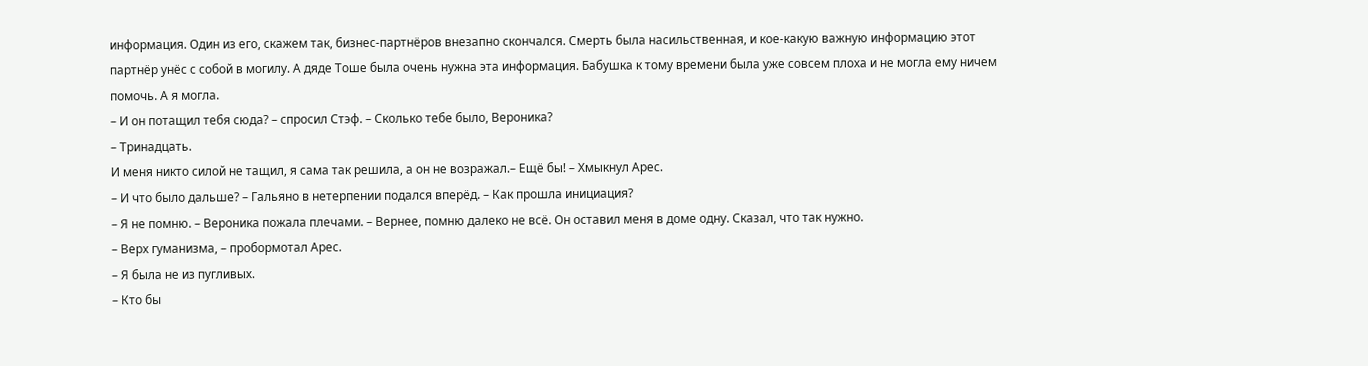информация. Один из его, скажем так, бизнес-партнёров внезапно скончался. Смерть была насильственная, и кое-какую важную информацию этот партнёр унёс с собой в могилу. А дяде Тоше была очень нужна эта информация. Бабушка к тому времени была уже совсем плоха и не могла ему ничем помочь. А я могла.
– И он потащил тебя сюда? – спросил Стэф. – Сколько тебе было, Вероника?
– Тринадцать.
И меня никто силой не тащил, я сама так решила, а он не возражал.– Ещё бы! – Хмыкнул Арес.
– И что было дальше? – Гальяно в нетерпении подался вперёд. – Как прошла инициация?
– Я не помню. – Вероника пожала плечами. – Вернее, помню далеко не всё. Он оставил меня в доме одну. Сказал, что так нужно.
– Верх гуманизма, – пробормотал Арес.
– Я была не из пугливых.
– Кто бы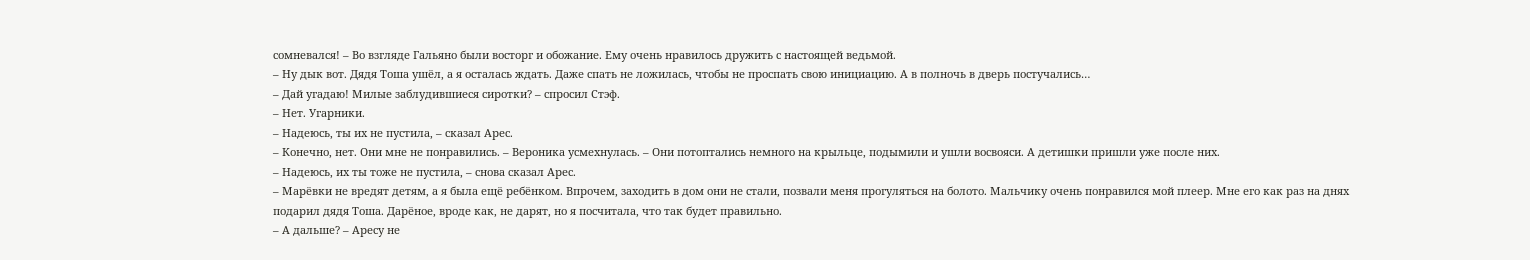сомневался! – Во взгляде Гальяно были восторг и обожание. Ему очень нравилось дружить с настоящей ведьмой.
– Ну дык вот. Дядя Тоша ушёл, а я осталась ждать. Даже спать не ложилась, чтобы не проспать свою инициацию. А в полночь в дверь постучались…
– Дай угадаю! Милые заблудившиеся сиротки? – спросил Стэф.
– Нет. Угарники.
– Надеюсь, ты их не пустила, – сказал Арес.
– Конечно, нет. Они мне не понравились. – Вероника усмехнулась. – Они потоптались немного на крыльце, подымили и ушли восвояси. А детишки пришли уже после них.
– Надеюсь, их ты тоже не пустила, – снова сказал Арес.
– Марёвки не вредят детям, а я была ещё ребёнком. Впрочем, заходить в дом они не стали, позвали меня прогуляться на болото. Мальчику очень понравился мой плеер. Мне его как раз на днях подарил дядя Тоша. Дарёное, вроде как, не дарят, но я посчитала, что так будет правильно.
– А дальше? – Аресу не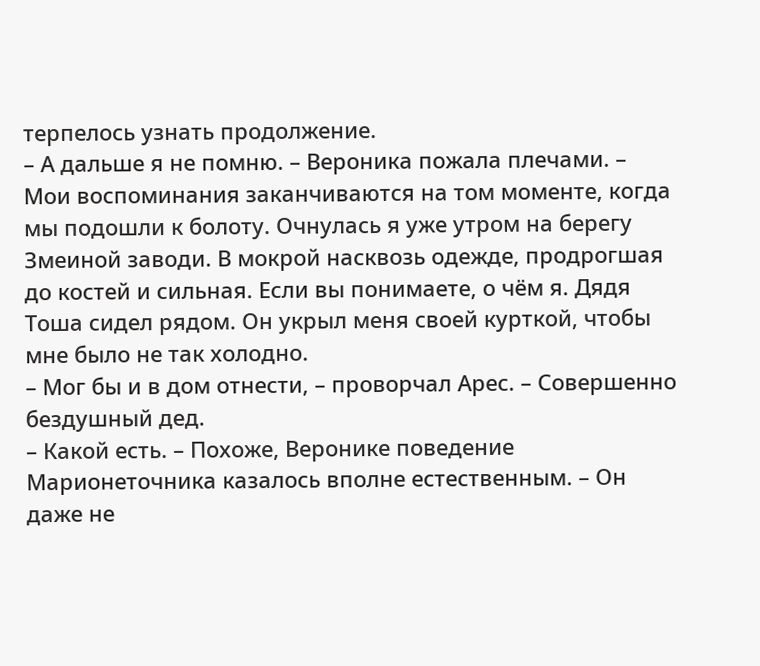терпелось узнать продолжение.
– А дальше я не помню. – Вероника пожала плечами. – Мои воспоминания заканчиваются на том моменте, когда мы подошли к болоту. Очнулась я уже утром на берегу Змеиной заводи. В мокрой насквозь одежде, продрогшая до костей и сильная. Если вы понимаете, о чём я. Дядя Тоша сидел рядом. Он укрыл меня своей курткой, чтобы мне было не так холодно.
– Мог бы и в дом отнести, – проворчал Арес. – Совершенно бездушный дед.
– Какой есть. – Похоже, Веронике поведение Марионеточника казалось вполне естественным. – Он даже не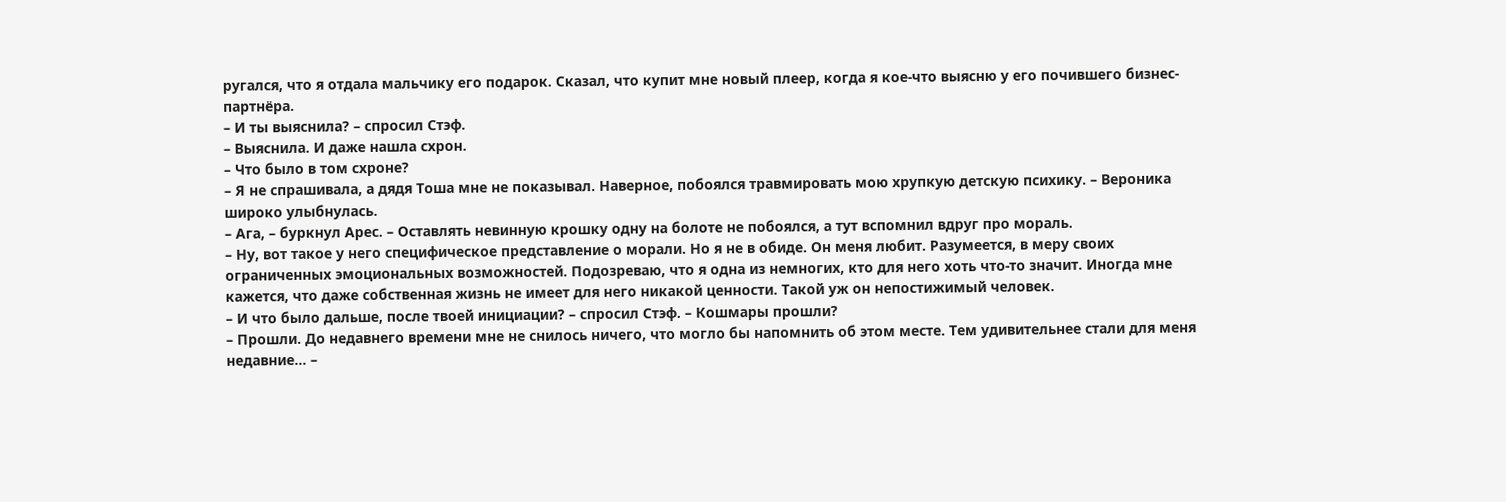ругался, что я отдала мальчику его подарок. Сказал, что купит мне новый плеер, когда я кое-что выясню у его почившего бизнес-партнёра.
– И ты выяснила? – спросил Стэф.
– Выяснила. И даже нашла схрон.
– Что было в том схроне?
– Я не спрашивала, а дядя Тоша мне не показывал. Наверное, побоялся травмировать мою хрупкую детскую психику. – Вероника широко улыбнулась.
– Ага, – буркнул Арес. – Оставлять невинную крошку одну на болоте не побоялся, а тут вспомнил вдруг про мораль.
– Ну, вот такое у него специфическое представление о морали. Но я не в обиде. Он меня любит. Разумеется, в меру своих ограниченных эмоциональных возможностей. Подозреваю, что я одна из немногих, кто для него хоть что-то значит. Иногда мне кажется, что даже собственная жизнь не имеет для него никакой ценности. Такой уж он непостижимый человек.
– И что было дальше, после твоей инициации? – спросил Стэф. – Кошмары прошли?
– Прошли. До недавнего времени мне не снилось ничего, что могло бы напомнить об этом месте. Тем удивительнее стали для меня недавние… –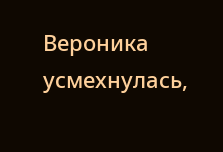Вероника усмехнулась,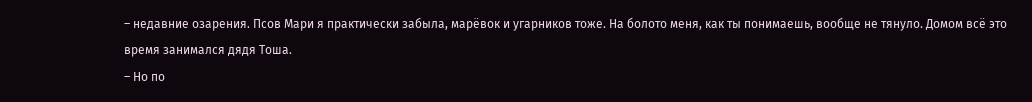– недавние озарения. Псов Мари я практически забыла, марёвок и угарников тоже. На болото меня, как ты понимаешь, вообще не тянуло. Домом всё это время занимался дядя Тоша.
– Но по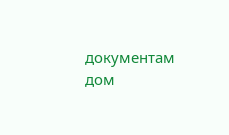документам дом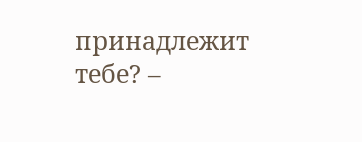принадлежит тебе? –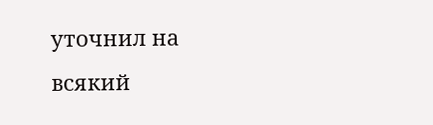уточнил на всякий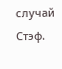случай Стэф.